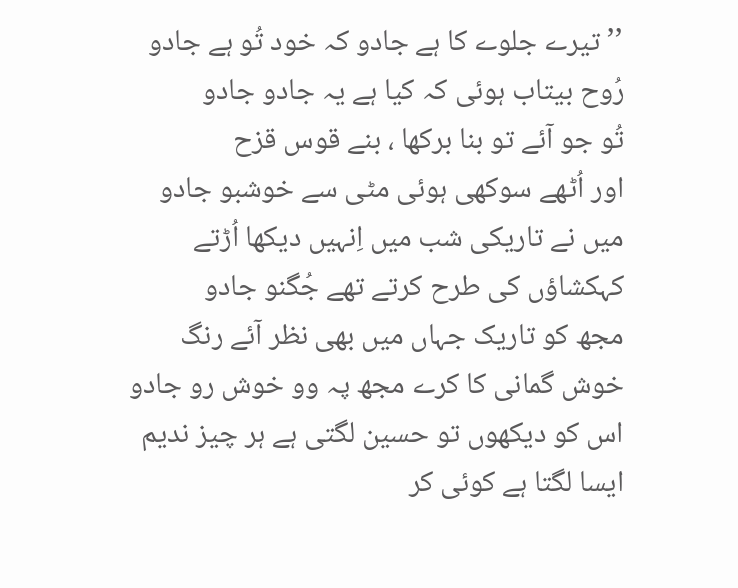’’تیرے جلوے کا ہے جادو کہ خود تُو ہے جادو
رُوح بیتاب ہوئی کہ کیا ہے یہ جادو جادو
تُو جو آئے تو بنا برکھا ، بنے قوس قزح
اور اُٹھے سوکھی ہوئی مٹی سے خوشبو جادو
میں نے تاریکی شب میں اِنہیں دیکھا اُڑتے
کہکشاؤں کی طرح کرتے تھے جُگنو جادو
مجھ کو تاریک جہاں میں بھی نظر آئے رنگ
خوش گمانی کا کرے مجھ پہ وو خوش رو جادو
اس کو دیکھوں تو حسین لگتی ہے ہر چیز ندیم
ایسا لگتا ہے کوئی کر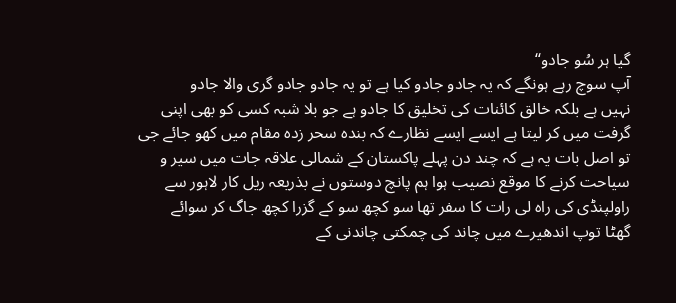گیا ہر سُو جادو‘‘
آپ سوچ رہے ہونگے کہ یہ جادو جادو کیا ہے تو یہ جادو جادو گری والا جادو
نہیں ہے بلکہ خالق کائنات کی تخلیق کا جادو ہے جو بلا شبہ کسی کو بھی اپنی
گرفت میں کر لیتا ہے ایسے ایسے نظارے کہ بندہ سحر زدہ مقام میں کھو جائے جی
تو اصل بات یہ ہے کہ چند دن پہلے پاکستان کے شمالی علاقہ جات میں سیر و
سیاحت کرنے کا موقع نصیب ہوا ہم پانچ دوستوں نے بذریعہ ریل کار لاہور سے
راولپنڈی کی راہ لی رات کا سفر تھا سو کچھ سو کے گزرا کچھ جاگ کر سوائے
گھٹا توپ اندھیرے میں چاند کی چمکتی چاندنی کے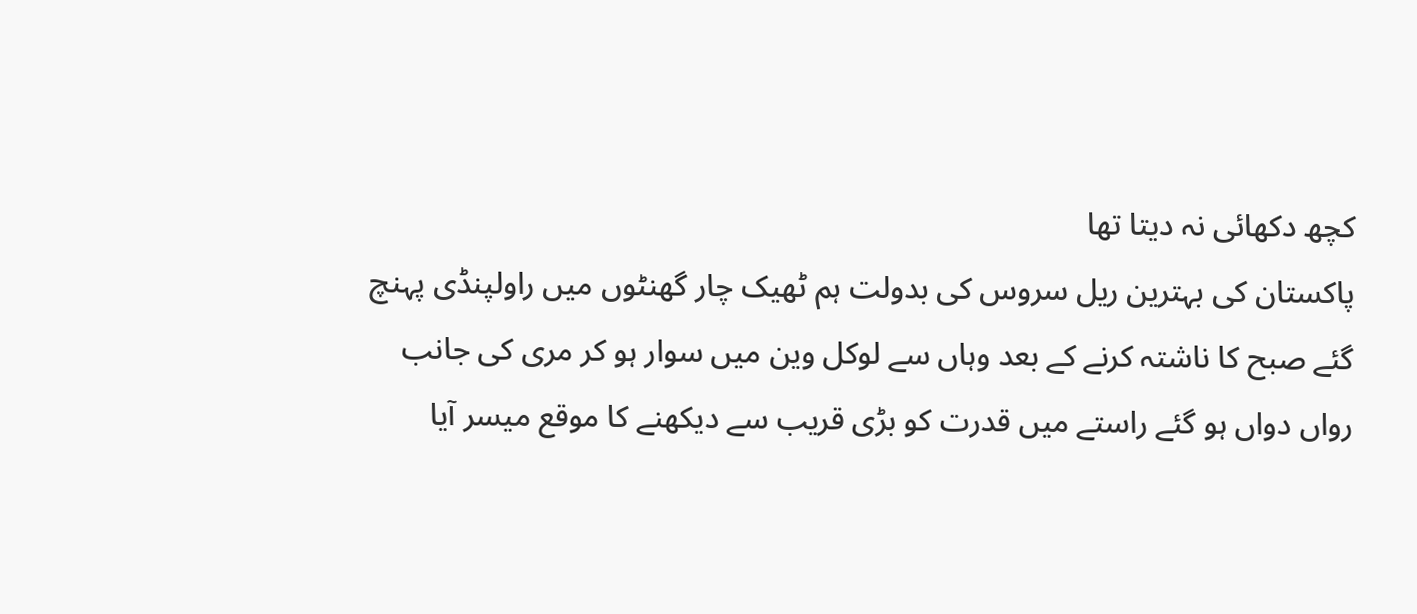کچھ دکھائی نہ دیتا تھا
پاکستان کی بہترین ریل سروس کی بدولت ہم ٹھیک چار گھنٹوں میں راولپنڈی پہنچ
گئے صبح کا ناشتہ کرنے کے بعد وہاں سے لوکل وین میں سوار ہو کر مری کی جانب
رواں دواں ہو گئے راستے میں قدرت کو بڑی قریب سے دیکھنے کا موقع میسر آیا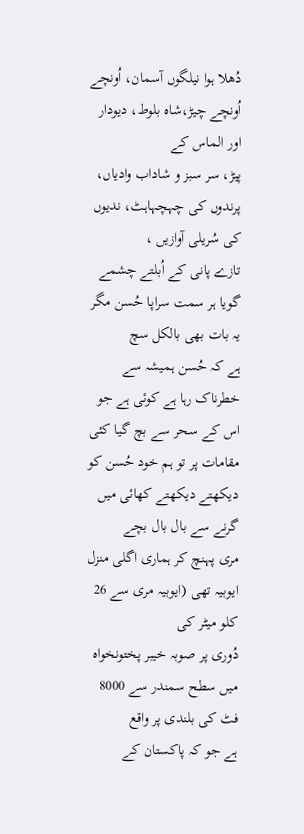دُھلا ہوا نیلگوں آسمان، اُونچے اُونچے چیڑ،شاہ بلوط، دیودار اور الماس کے
پیڑ، سر سبز و شاداب وادیاں، پرندوں کی چہچہاہٹ، ندیوں کی سُریلی آوازیں ،
تازے پانی کے اُبلتے چشمے گویا ہر سمت سراپا حُسن مگر یہ بات بھی بالکل سچ
ہے کہ حُسن ہمیشہ سے خطرناک رہا ہے کوئی ہے جو اس کے سحر سے بچ گیا کئی
مقامات پر تو ہم خود حُسن کو دیکھتے دیکھتے کھائی میں گرنے سے بال بال بچے
مری پہنچ کر ہماری اگلی منزل ایوبیہ تھی (ایوبیہ مری سے 26 کلو میٹر کی
دُوری پر صوبہ خیبر پختونخواہ میں سطح سمندر سے 8000 فٹ کی بلندی پر واقع
ہے جو کہ پاکستان کے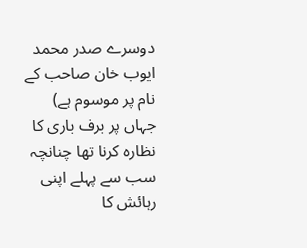دوسرے صدر محمد ایوب خان صاحب کے نام پر موسوم ہے)
جہاں پر برف باری کا نظارہ کرنا تھا چنانچہ سب سے پہلے اپنی رہائش کا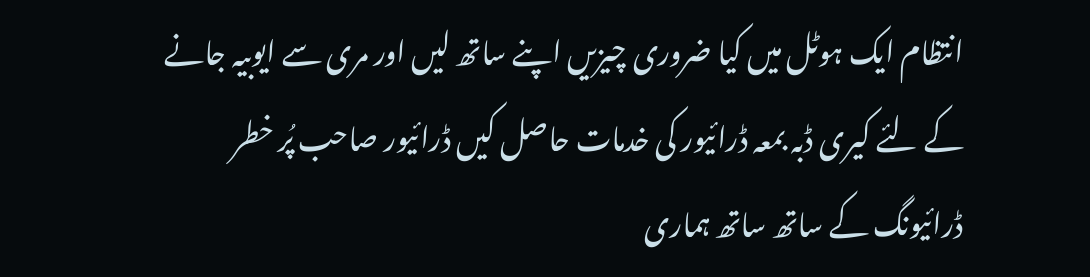انتظام ایک ہوٹل میں کیا ضروری چیزیں اپنے ساتھ لیں اور مری سے ایوبیہ جانے
کے لئے کیری ڈبہ بمعہ ڈرائیور کی خدمات حاصل کیں ڈرائیور صاحب پُر خطر
ڈرائیونگ کے ساتھ ساتھ ہماری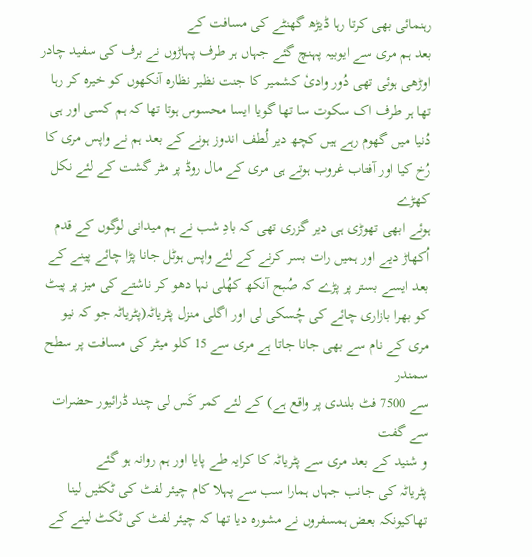رہنمائی بھی کرتا رہا ڈیڑھ گھنٹے کی مسافت کے
بعد ہم مری سے ایوبیہ پہنچ گئے جہاں ہر طرف پہاڑوں نے برف کی سفید چادر
اوڑھی ہوئی تھی دُور وادیٗ کشمیر کا جنت نظیر نظارہ آنکھوں کو خیرہ کر رہا
تھا ہر طرف اک سکوت سا تھا گویا ایسا محسوس ہوتا تھا کہ ہم کسی اور ہی
دُنیا میں گھوم رہے ہیں کچھ دیر لُطف اندوز ہونے کے بعد ہم نے واپس مری کا
رُخ کیا اور آفتاب غروب ہوتے ہی مری کے مال روڈ پر مٹر گشت کے لئے نکل کھڑے
ہوئے ابھی تھوڑی ہی دیر گزری تھی کہ بادِ شب نے ہم میدانی لوگوں کے قدم
اُکھاڑ دیے اور ہمیں رات بسر کرنے کے لئے واپس ہوٹل جانا پڑا چائے پینے کے
بعد ایسے بستر پر پڑے کہ صُبح آنکھ کھُلی نہا دھو کر ناشتے کی میز پر پیٹ
کو بھرا بازاری چائے کی چُسکی لی اور اگلی منزل پٹریاٹہ(پٹریاٹہ جو کہ نیو
مری کے نام سے بھی جانا جاتا ہے مری سے 15 کلو میٹر کی مسافت پر سطح سمندر
سے 7500 فٹ بلندی پر واقع ہے) کے لئے کمر کَس لی چند ڈرائیور حضرات سے گفت
و شنید کے بعد مری سے پٹریاٹہ کا کرایہ طے پایا اور ہم روانہ ہو گئے
پٹریاٹہ کی جانب جہاں ہمارا سب سے پہلا کام چیئر لفٹ کی ٹکٹیں لینا
تھاکیونکہ بعض ہمسفروں نے مشورہ دیا تھا کہ چیئر لفٹ کی ٹکٹ لینے کے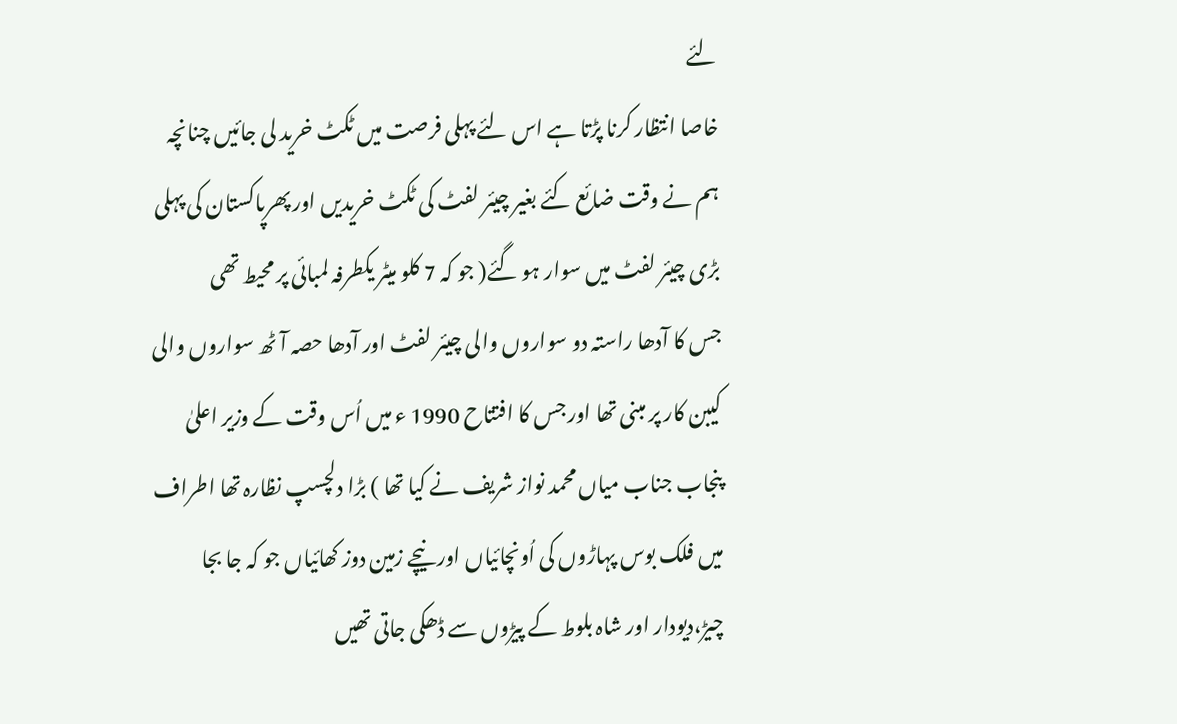لئے
خاصا انتظار کرنا پڑتا ہے اس لئے پہلی فرصت میں ٹکٹ خرید لی جائیں چنانچہ
ہم نے وقت ضائع کئے بغیر چیئر لفٹ کی ٹکٹ خریدیں اور پھرپاکستان کی پہلی
بڑی چیئر لفٹ میں سوار ہو گئے( جو کہ 7 کلو میٹر یکطرفہ لمبائی پر محیط تھی
جس کا آدھا راستہ دو سواروں والی چیئر لفٹ اور آدھا حصہ آٹھ سواروں والی
کیبن کار پر مبنی تھا اور جس کا افتتاح 1990 ء میں اُس وقت کے وزیر اعلیٰ
پنجاب جناب میاں محمد نواز شریف نے کیا تھا ) بڑا دلچسپ نظارہ تھا اطراف
میں فلک بوس پہاڑوں کی اُونچائیاں اور نیچے زمین دوز کھائیاں جو کہ جا بجا
چیڑ،دیودار اور شاہ بلوط کے پیڑوں سے ڈھکی جاتی تھیں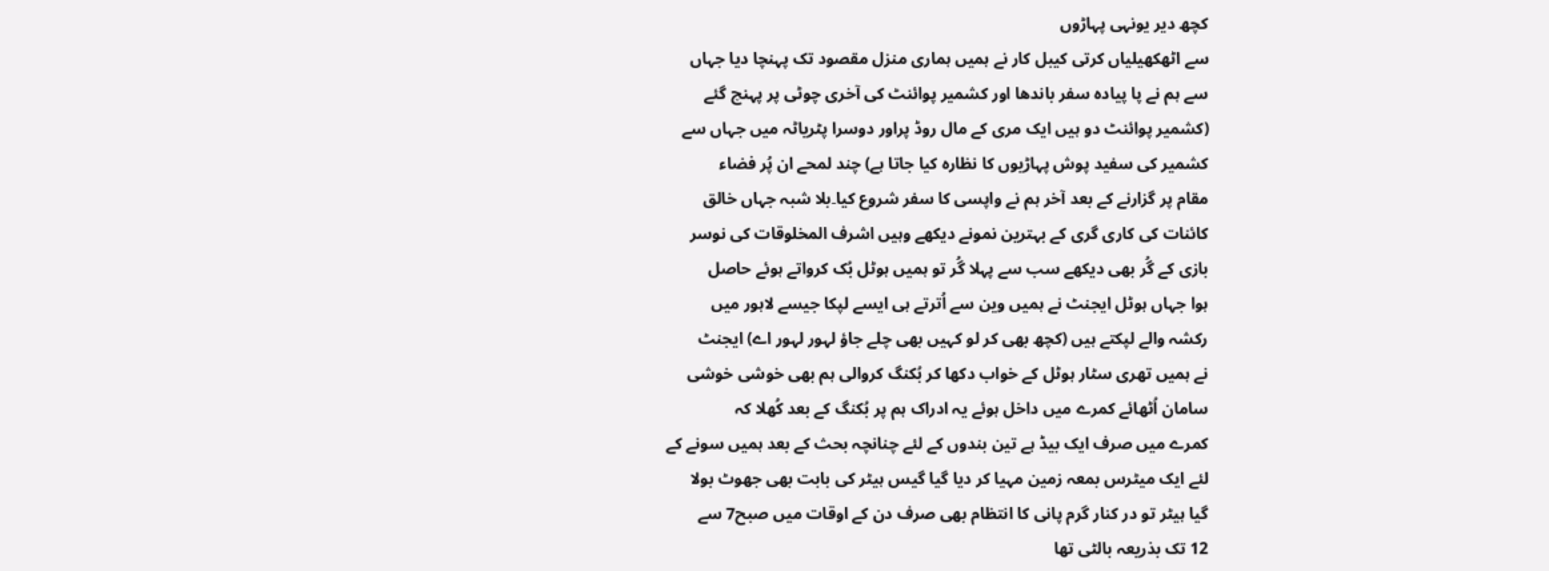کچھ دیر یونہی پہاڑوں
سے اٹھکھیلیاں کرتی کیبل کار نے ہمیں ہماری منزل مقصود تک پہنچا دیا جہاں
سے ہم نے پا پیادہ سفر باندھا اور کشمیر پوائنٹ کی آخری چوٹی پر پہنچ گئے
(کشمیر پوائنٹ دو ہیں ایک مری کے مال روڈ پراور دوسرا پٹریاٹہ میں جہاں سے
کشمیر کی سفید پوش پہاڑیوں کا نظارہ کیا جاتا ہے) چند لمحے ان پُر فضاء
مقام پر گزارنے کے بعد آخر ہم نے واپسی کا سفر شروع کیا۔بلا شبہ جہاں خالق
کائنات کی کاری گری کے بہترین نمونے دیکھے وہیں اشرف المخلوقات کی نوسر
بازی کے گُر بھی دیکھے سب سے پہلا گُر تو ہمیں ہوٹل بُک کرواتے ہوئے حاصل
ہوا جہاں ہوٹل ایجنٹ نے ہمیں وین سے اُترتے ہی ایسے لپکا جیسے لاہور میں
رکشہ والے لپکتے ہیں (کچھ بھی کر لو کہیں بھی چلے جاؤ لہور لہور اے) ایجنٹ
نے ہمیں تھری سٹار ہوٹل کے خواب دکھا کر بُکنگ کروالی ہم بھی خوشی خوشی
سامان اُٹھائے کمرے میں داخل ہوئے یہ ادراک ہم پر بُکنگ کے بعد کُھلا کہ
کمرے میں صرف ایک بیڈ ہے تین بندوں کے لئے چنانچہ بحث کے بعد ہمیں سونے کے
لئے ایک میٹرس بمعہ زمین مہیا کر دیا گیا گیس ہیٹر کی بابت بھی جھوٹ بولا
گیا ہیٹر تو در کنار گرم پانی کا انتظام بھی صرف دن کے اوقات میں صبح7 سے
12 تک بذریعہ بالٹی تھا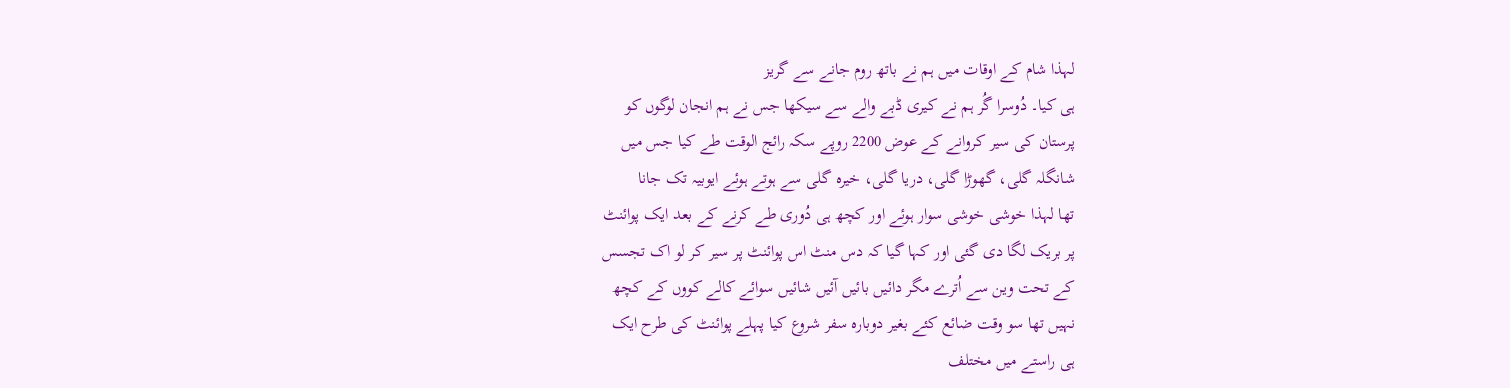لہذا شام کے اوقات میں ہم نے باتھ روم جانے سے گریز
ہی کیا۔ دُوسرا گُر ہم نے کیری ڈبے والے سے سیکھا جس نے ہم انجان لوگوں کو
پرستان کی سیر کروانے کے عوض 2200 روپے سکہ رائج الوقت طے کیا جس میں
شانگلہ گلی، گھوڑا گلی، دریا گلی، خیرہ گلی سے ہوتے ہوئے ایوبیہ تک جانا
تھا لہذا خوشی خوشی سوار ہوئے اور کچھ ہی دُوری طے کرنے کے بعد ایک پوائنٹ
پر بریک لگا دی گئی اور کہا گیا کہ دس منٹ اس پوائنٹ پر سیر کر لو اک تجسس
کے تحت وین سے اُترے مگر دائیں بائیں آئیں شائیں سوائے کالے کووں کے کچھ
نہیں تھا سو وقت ضائع کئے بغیر دوبارہ سفر شروع کیا پہلے پوائنٹ کی طرح ایک
ہی راستے میں مختلف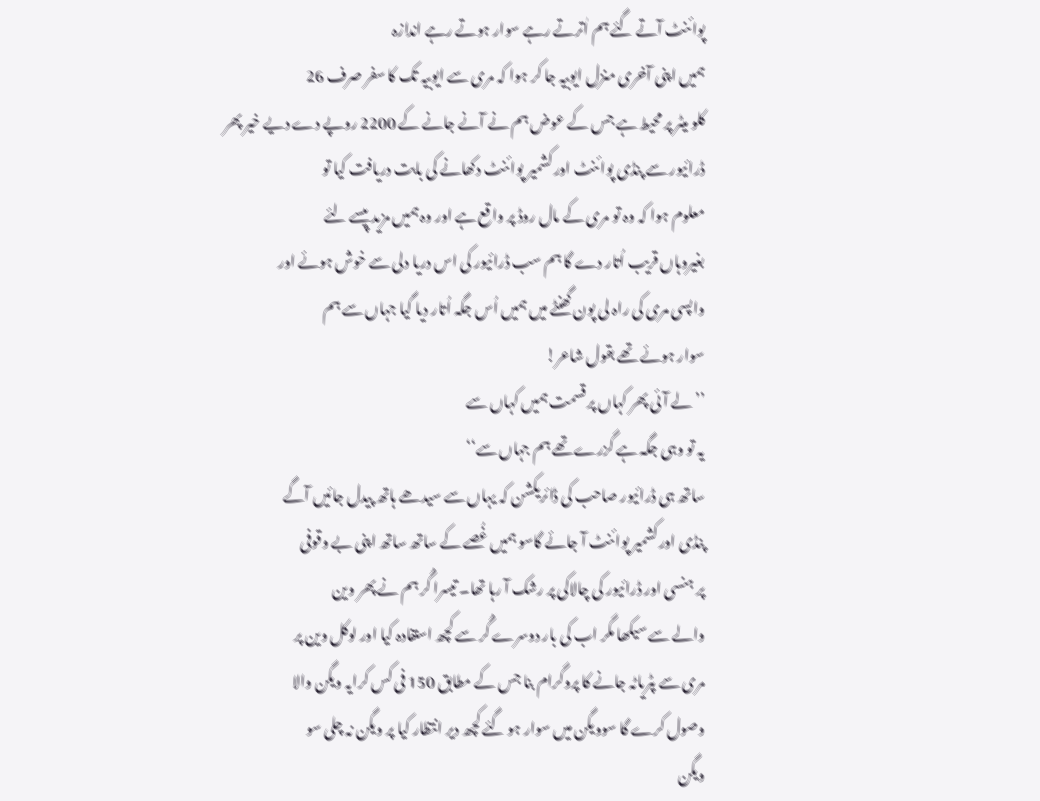پوائنٹ آتے گئے ہم اٰترتے رہے سوار ہوتے رہے اندازہ
ہمیں اپنی آخری منزل ایوبیہ جا کر ہوا کہ مری سے ایوبیہ تک کا سفر صرف 26
کلو میٹر پر محیط ہے جس کے عوض ہم نے آنے جانے کے 2200 روپے دے دیے خیر پھر
ڈرائیور سے پنڈی پوائنٹ اور کشمیر پوائنٹ دکھانے کی بابت دریافت کیا تو
معلوم ہوا کہ وہ تو مری کے مال روڈ پر واقع ہے اور وہ ہمیں مزید پیسے لئے
بغیروہاں قریب اُتار دے گا ہم سب ڈرائیور کی اس دریا دلی سے خوش ہوئے اور
واپسی مری کی راہ لی پون گھنٹے میں ہمیں اُس جگہ اُتار دیا گیا جہاں سے ہم
سوار ہوئے تھے بقول شاعر!
’’لے آئی پھر کہاں پر قسمت ہمیں کہاں سے
یہ تو وہی جگہ ہے گزرے تھے ہم جہاں سے‘‘
ساتھ ہی ڈرائیور صاحب کی ڈائریکشن کہ یہاں سے سیدھے ہاتھ پیدل جائیں آگے
پنڈی اور کشمیر پوائنٹ آ جائے گاسو ہمیں غُصے کے ساتھ ساتھ اپنی بے وقوفی
پر ہنسی اور ڈرائیور کی چالاکی پر رشک آ رہا تھا۔ تیسرا گُر ہم نے پھر وین
والے سے سیکھا مگر اب کی بار دوسرے گُر سے کچھ استفادہ کیا اور لوکل وین پر
مری سے پٹریاٹہ جانے کا پروگرام بنا جس کے مطابق 150 فی کس کرایہ ویگن والا
وصول کرے گا سوویگن میں سوار ہو گئے کچھ دیر انتظار کیا پر ویگن نہ چلی سو
ویگن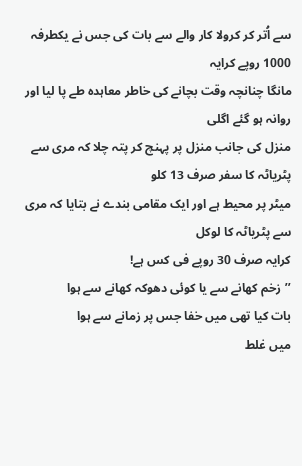سے اُتر کر کرولا کار والے سے بات کی جس نے یکطرفہ 1000 روپے کرایہ
مانگا چنانچہ وقت بچانے کی خاطر معاہدہ طے پا لیا اور روانہ ہو گئے اگلی
منزل کی جانب منزل پر پہنچ کر پتہ چلا کہ مری سے پٹریاٹہ کا سفر صرف 13 کلو
میٹر پر محیط ہے اور ایک مقامی بندے نے بتایا کہ مری سے پٹریاٹہ کا لوکل
کرایہ صرف 30 روپے فی کس ہے!
’’زخم کھانے سے یا کوئی دھوکہ کھانے سے ہوا
بات کیا تھی میں خفا جس پر زمانے سے ہوا
میں غلط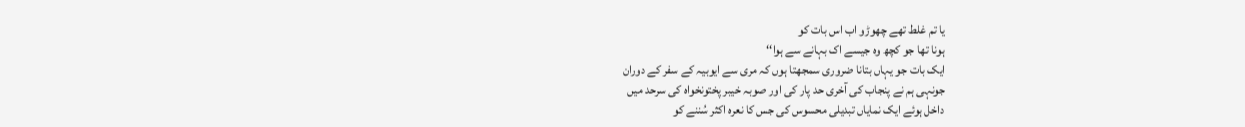یا تم غلط تھے چھوڑو اب اس بات کو
ہونا تھا جو کچھ وہ جیسے اک بہانے سے ہوا‘‘
ایک بات جو یہاں بتانا ضروری سمجھتا ہوں کہ مری سے ایوبیہ کے سفر کے دوران
جونہی ہم نے پنجاب کی آخری حد پار کی اور صوبہ خیبر پختونخواہ کی سرحد میں
داخل ہوئے ایک نمایاں تبدیلی محسوس کی جس کا نعرہ اکثر سُننے کو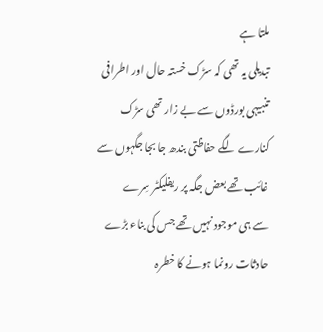ملتا ہے
تبدیلی یہ تھی کہ سڑک خستہ حال اور اطرافی تنبیہی بورڈوں سے بے زار تھی سڑک
کنارے لگے حفاظتی بندھ جا بجا جگہوں سے غائب تھے بعض جگہ پر ریفلیکٹر سِرے
سے ہی موجود نہیں تھے جس کی بناء بڑے حادثات رونما ہونے کا خطرہ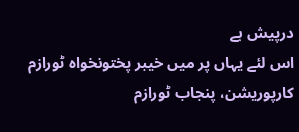درپیش ہے
اس لئے یہاں پر میں خیبر پختونخواہ ٹورازم کارپوریشن، پنجاب ٹورازم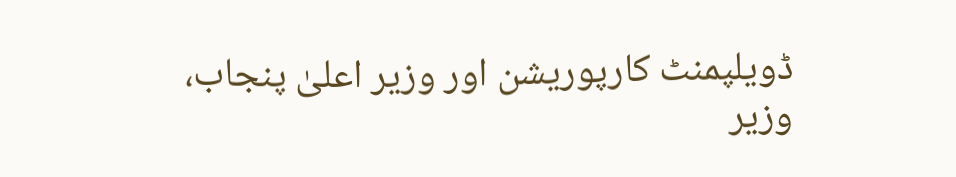ڈویلپمنٹ کارپوریشن اور وزیر اعلیٰ پنجاب، وزیر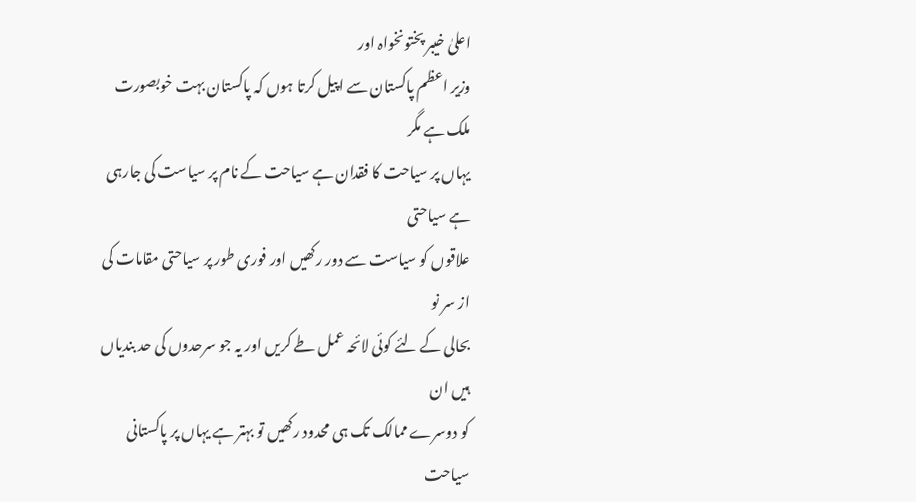اعلیٰ خیبر پختونخواہ اور
وزیر اعظم پاکستان سے اپیل کرتا ہوں کہ پاکستان بہت خوبصورت ملک ہے مگر
یہاں پر سیاحت کا فقدان ہے سیاحت کے نام پر سیاست کی جارہی ہے سیاحتی
علاقوں کو سیاست سے دور رکھیں اور فوری طور پر سیاحتی مقامات کی از سر نو
بحالی کے لئے کوئی لائحہ عمل طے کریں اور یہ جو سرحدوں کی حد بندیاں ہیں ان
کو دوسرے ممالک تک ہی محدود رکھیں تو بہتر ہے یہاں پر پاکستانی سیاحت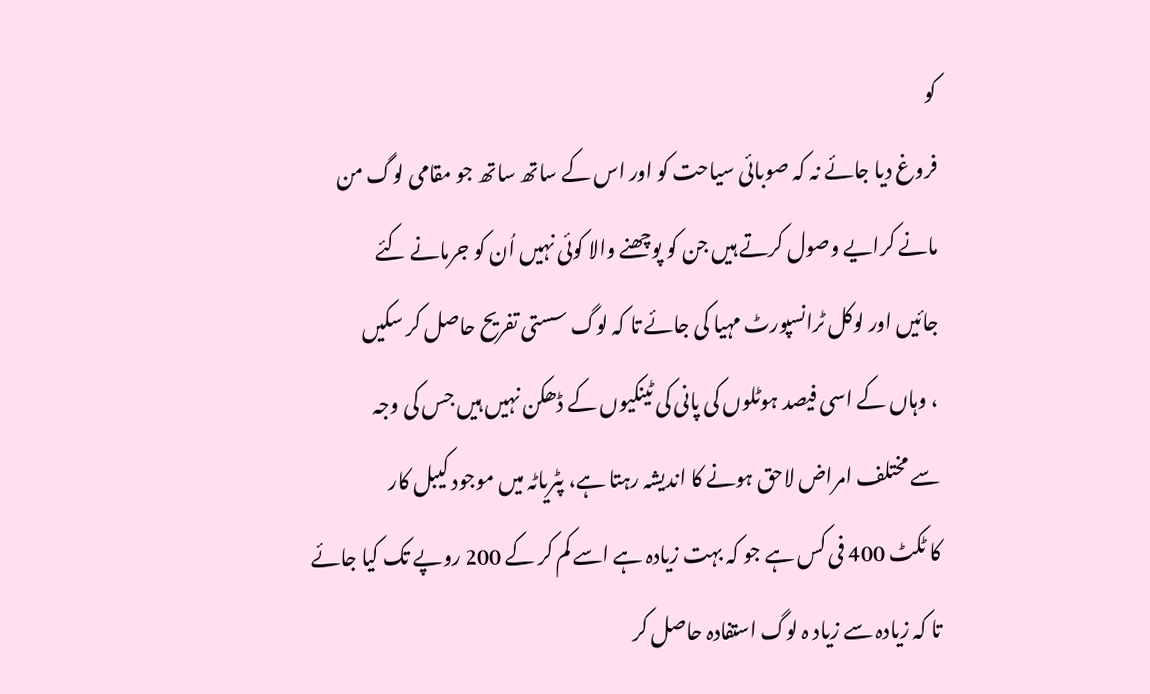کو
فروغ دیا جائے نہ کہ صوبائی سیاحت کو اور اس کے ساتھ ساتھ جو مقامی لوگ من
مانے کرایے وصول کرتے ہیں جن کو پوچھنے والا کوئی نہیں اُن کو جرمانے کئے
جائیں اور لوکل ٹرانسپورٹ مہیا کی جائے تا کہ لوگ سستی تفریح حاصل کر سکیں
، وہاں کے اسی فیصد ہوٹلوں کی پانی کی ٹینکیوں کے ڈھکن نہیں ہیں جس کی وجہ
سے مختلف امراض لاحق ہونے کا اندیشہ رہتا ہے، پٹریاٹہ میں موجود کیبل کار
کا ٹکٹ 400 فی کس ہے جو کہ بہت زیادہ ہے اسے کم کر کے 200 روپے تک کیا جائے
تا کہ زیادہ سے زیاد ہ لوگ استفادہ حاصل کر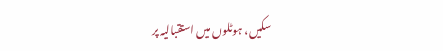سکیں، ہوٹلوں میں استقبالیہ پر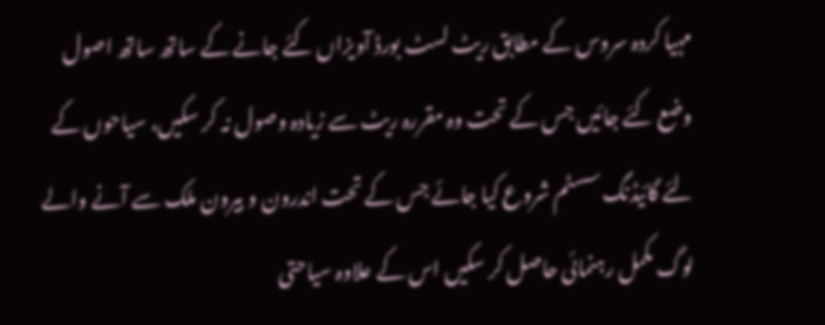مہیا کردہ سروس کے مطابق ریٹ لسٹ بورڈ آویزاں کئے جانے کے ساتھ ساتھ اصول
وضع کئے جائیں جس کے تحت وہ مقررہ ریٹ سے زیادہ وصول نہ کر سکیں، سیاحوں کے
لئے گائیڈنگ سسٹم شروع کیا جائے جس کے تحت اندرون و بیرون ملک سے آنے والے
لوگ مکمل رہنمائی حاصل کر سکیں اس کے علاوہ سیاحتی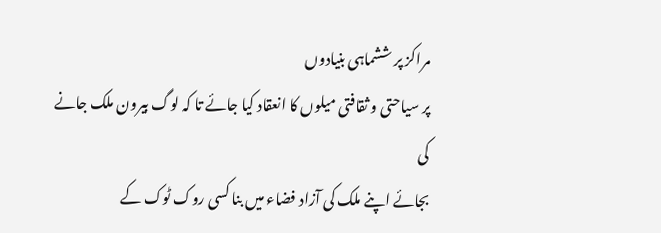مراکز پر ششماہی بنیادوں
پر سیاحتی و ثقافتی میلوں کا انعقاد کیا جائے تا کہ لوگ بیرون ملک جانے کی
بجائے اپنے ملک کی آزاد فضاء میں بنا کسی روک ٹوک کے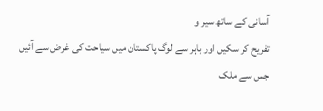آسانی کے ساتھ سیر و
تفریح کر سکیں اور باہر سے لوگ پاکستان میں سیاحت کی غرض سے آئیں جس سے ملک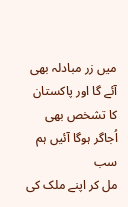میں زر مبادلہ بھی آئے گا اور پاکستان کا تشخص بھی اُجاگر ہوگا آئیں ہم سب
مل کر اپنے ملک کی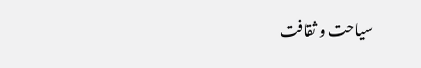سیاحت و ثقافت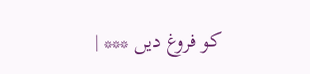کو فروغ دیں *** |